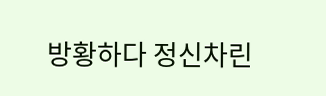방황하다 정신차린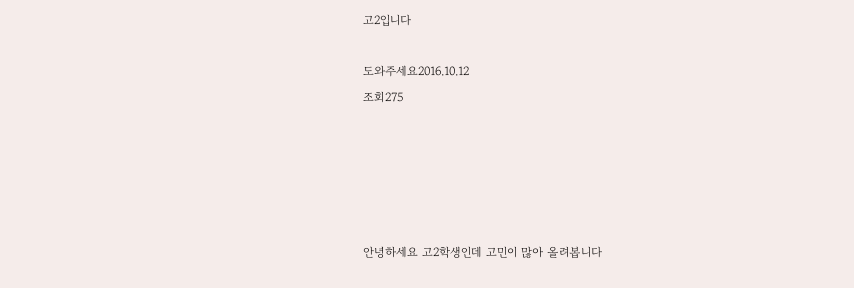고2입니다

도와주세요2016.10.12
조회275





안녕하세요 고2학생인데 고민이 많아 올려봅니다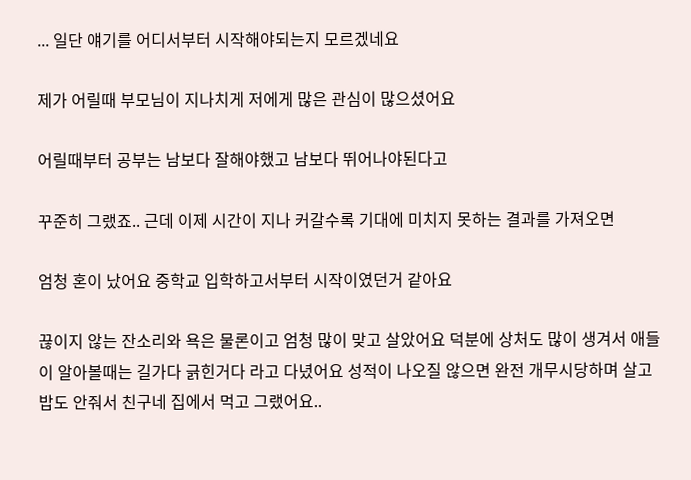... 일단 얘기를 어디서부터 시작해야되는지 모르겠네요

제가 어릴때 부모님이 지나치게 저에게 많은 관심이 많으셨어요

어릴때부터 공부는 남보다 잘해야했고 남보다 뛰어나야된다고

꾸준히 그랬죠.. 근데 이제 시간이 지나 커갈수록 기대에 미치지 못하는 결과를 가져오면

엄청 혼이 났어요 중학교 입학하고서부터 시작이였던거 같아요

끊이지 않는 잔소리와 욕은 물론이고 엄청 많이 맞고 살았어요 덕분에 상처도 많이 생겨서 애들이 알아볼때는 길가다 긁힌거다 라고 다녔어요 성적이 나오질 않으면 완전 개무시당하며 살고 밥도 안줘서 친구네 집에서 먹고 그랬어요..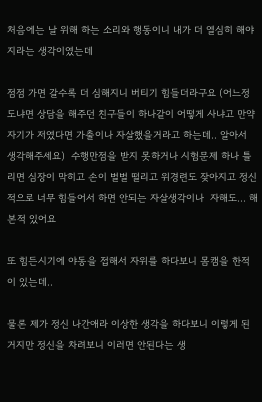처음에는 날 위해 하는 소리와 행동이니 내가 더 열심히 해야지라는 생각이였는데

점점 가면 갈수록 더 심해지니 버티기 힘들더라구요 (어느정도냐면 상담을 해주던 친구들이 하나같이 어떻게 사냐고 만약 자기가 저였다면 가출이나 자살했을거라고 하는데.. 알아서 생각해주세요)  수행만점을 받지 못하거나 시험문제 하나 틀리면 심장이 막히고 손이 벌벌 떨리고 위경련도 잦아지고 정신적으로 너무 힘들어서 하면 안되는 자살생각이나  자해도... 해본적 있어요

또 힘든시기에 야동을 접해서 자위를 하다보니 몸캠을 한적이 있는데..

물론 제가 정신 나간애라 이상한 생각을 하다보니 이렇게 된거지만 정신을 차려보니 이러면 안된다는 생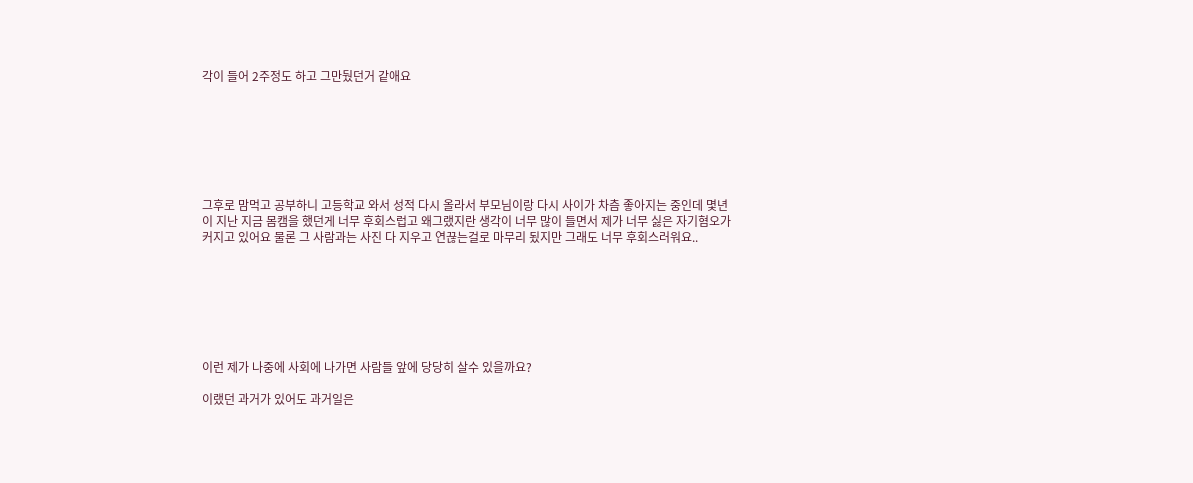각이 들어 2주정도 하고 그만뒀던거 같애요







그후로 맘먹고 공부하니 고등학교 와서 성적 다시 올라서 부모님이랑 다시 사이가 차츰 좋아지는 중인데 몇년이 지난 지금 몸캠을 했던게 너무 후회스럽고 왜그랬지란 생각이 너무 많이 들면서 제가 너무 싫은 자기혐오가 커지고 있어요 물론 그 사람과는 사진 다 지우고 연끊는걸로 마무리 됬지만 그래도 너무 후회스러워요..







이런 제가 나중에 사회에 나가면 사람들 앞에 당당히 살수 있을까요?

이랬던 과거가 있어도 과거일은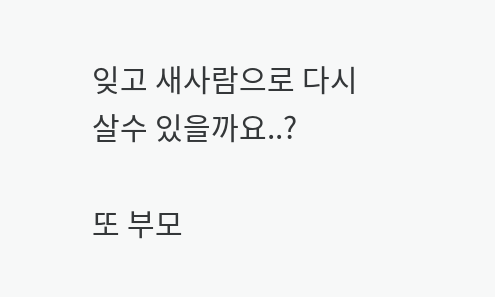잊고 새사람으로 다시 살수 있을까요..?

또 부모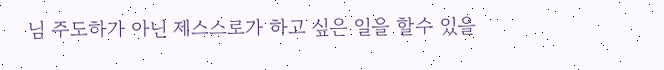님 주도하가 아닌 제스스로가 하고 싶은 일을 할수 있을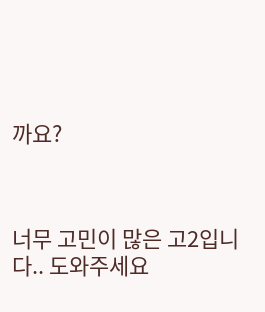까요?



너무 고민이 많은 고2입니다.. 도와주세요